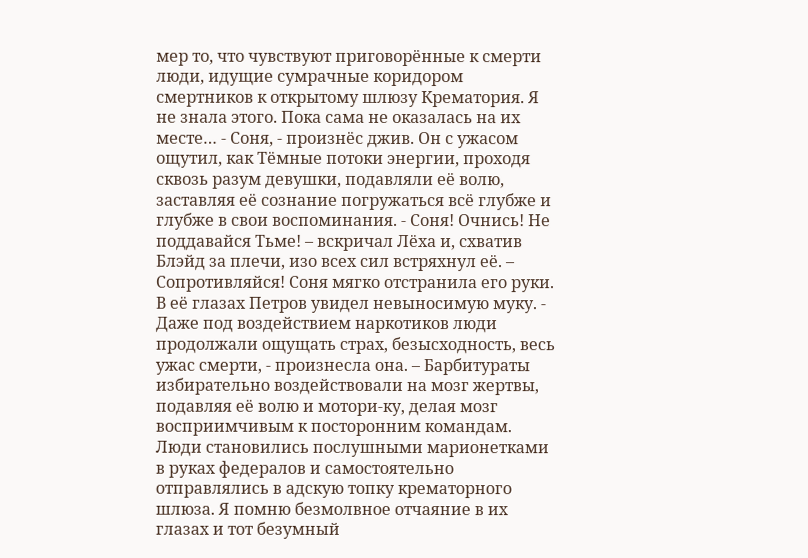мер то, что чувствуют приговорённые к смерти люди, идущие сумрачные коридором смертников к открытому шлюзу Крематория. Я не знала этого. Пока сама не оказалась на их месте… - Соня, - произнёс джив. Он с ужасом ощутил, как Тёмные потоки энергии, проходя сквозь разум девушки, подавляли её волю, заставляя её сознание погружаться всё глубже и глубже в свои воспоминания. - Соня! Очнись! Не поддавайся Тьме! – вскричал Лёха и, схватив Блэйд за плечи, изо всех сил встряхнул её. – Сопротивляйся! Соня мягко отстранила его руки. В её глазах Петров увидел невыносимую муку. - Даже под воздействием наркотиков люди продолжали ощущать страх, безысходность, весь ужас смерти, - произнесла она. – Барбитураты избирательно воздействовали на мозг жертвы, подавляя её волю и мотори-ку, делая мозг восприимчивым к посторонним командам. Люди становились послушными марионетками в руках федералов и самостоятельно отправлялись в адскую топку крематорного шлюза. Я помню безмолвное отчаяние в их глазах и тот безумный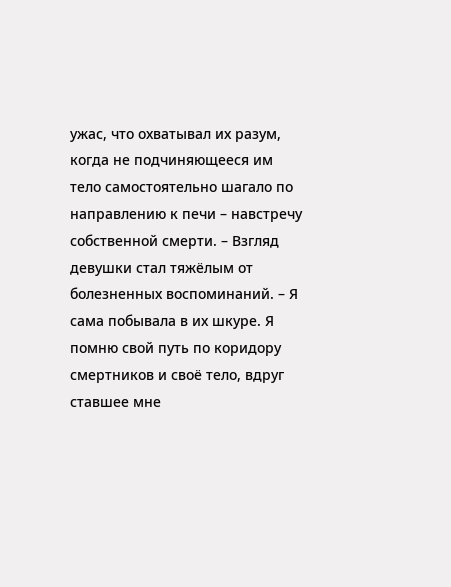ужас, что охватывал их разум, когда не подчиняющееся им тело самостоятельно шагало по направлению к печи – навстречу собственной смерти. – Взгляд девушки стал тяжёлым от болезненных воспоминаний. – Я сама побывала в их шкуре. Я помню свой путь по коридору смертников и своё тело, вдруг ставшее мне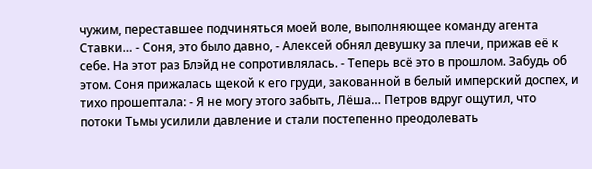чужим, переставшее подчиняться моей воле, выполняющее команду агента Ставки… - Соня, это было давно, - Алексей обнял девушку за плечи, прижав её к себе. На этот раз Блэйд не сопротивлялась. - Теперь всё это в прошлом. Забудь об этом. Соня прижалась щекой к его груди, закованной в белый имперский доспех, и тихо прошептала: - Я не могу этого забыть, Лёша… Петров вдруг ощутил, что потоки Тьмы усилили давление и стали постепенно преодолевать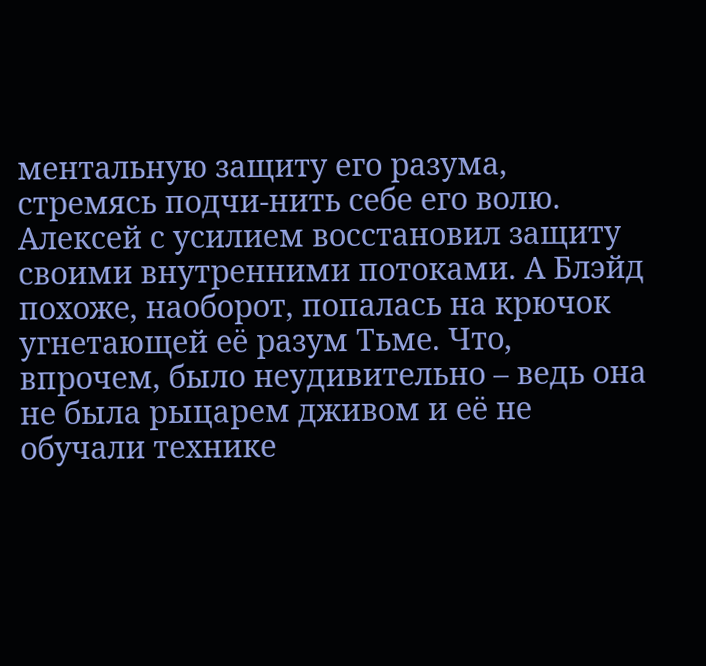ментальную защиту его разума, стремясь подчи-нить себе его волю. Алексей с усилием восстановил защиту своими внутренними потоками. А Блэйд похоже, наоборот, попалась на крючок угнетающей её разум Тьме. Что, впрочем, было неудивительно – ведь она не была рыцарем дживом и её не обучали технике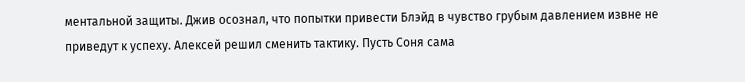ментальной защиты. Джив осознал, что попытки привести Блэйд в чувство грубым давлением извне не приведут к успеху. Алексей решил сменить тактику. Пусть Соня сама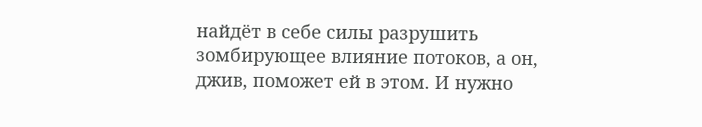найдёт в себе силы разрушить зомбирующее влияние потоков, а он, джив, поможет ей в этом. И нужно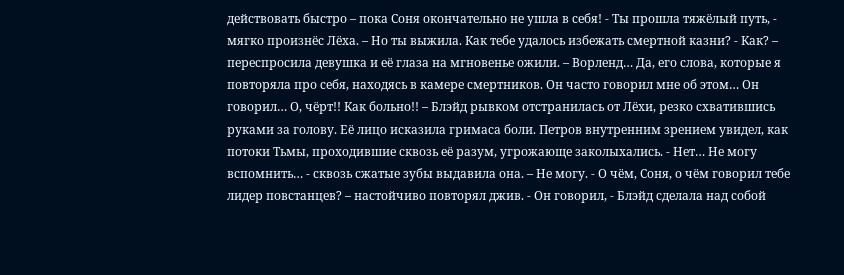действовать быстро – пока Соня окончательно не ушла в себя! - Ты прошла тяжёлый путь, - мягко произнёс Лёха. – Но ты выжила. Как тебе удалось избежать смертной казни? - Как? – переспросила девушка и её глаза на мгновенье ожили. – Ворленд… Да, его слова, которые я повторяла про себя, находясь в камере смертников. Он часто говорил мне об этом… Он говорил… О, чёрт!! Как больно!! – Блэйд рывком отстранилась от Лёхи, резко схватившись руками за голову. Её лицо исказила гримаса боли. Петров внутренним зрением увидел, как потоки Тьмы, проходившие сквозь её разум, угрожающе заколыхались. - Нет… Не могу вспомнить… - сквозь сжатые зубы выдавила она. – Не могу. - О чём, Соня, о чём говорил тебе лидер повстанцев? – настойчиво повторял джив. - Он говорил, - Блэйд сделала над собой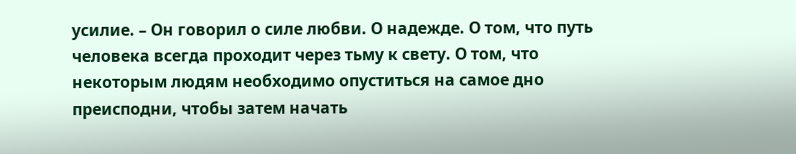усилие. – Он говорил о силе любви. О надежде. О том, что путь человека всегда проходит через тьму к свету. О том, что некоторым людям необходимо опуститься на самое дно преисподни, чтобы затем начать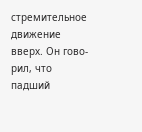стремительное движение вверх. Он гово-рил, что падший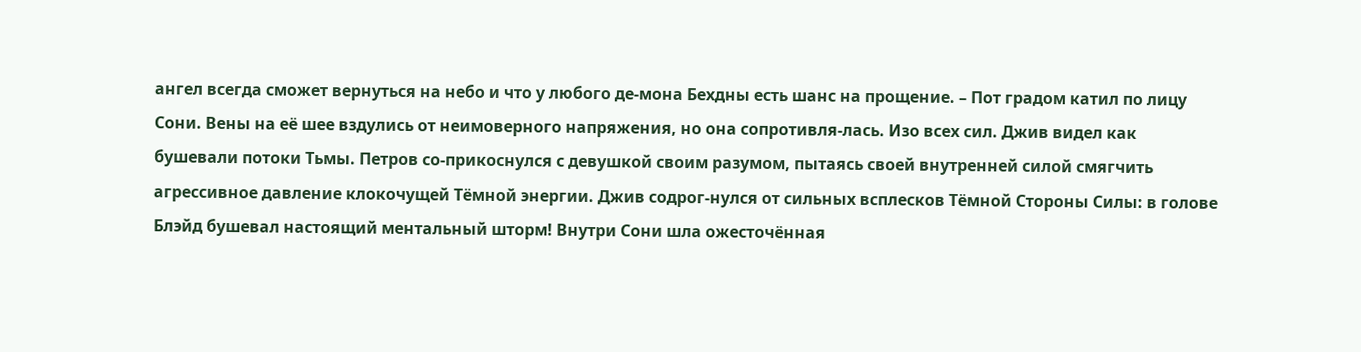ангел всегда сможет вернуться на небо и что у любого де-мона Бехдны есть шанс на прощение. – Пот градом катил по лицу Сони. Вены на её шее вздулись от неимоверного напряжения, но она сопротивля-лась. Изо всех сил. Джив видел как бушевали потоки Тьмы. Петров со-прикоснулся с девушкой своим разумом, пытаясь своей внутренней силой смягчить агрессивное давление клокочущей Тёмной энергии. Джив содрог-нулся от сильных всплесков Тёмной Стороны Силы: в голове Блэйд бушевал настоящий ментальный шторм! Внутри Сони шла ожесточённая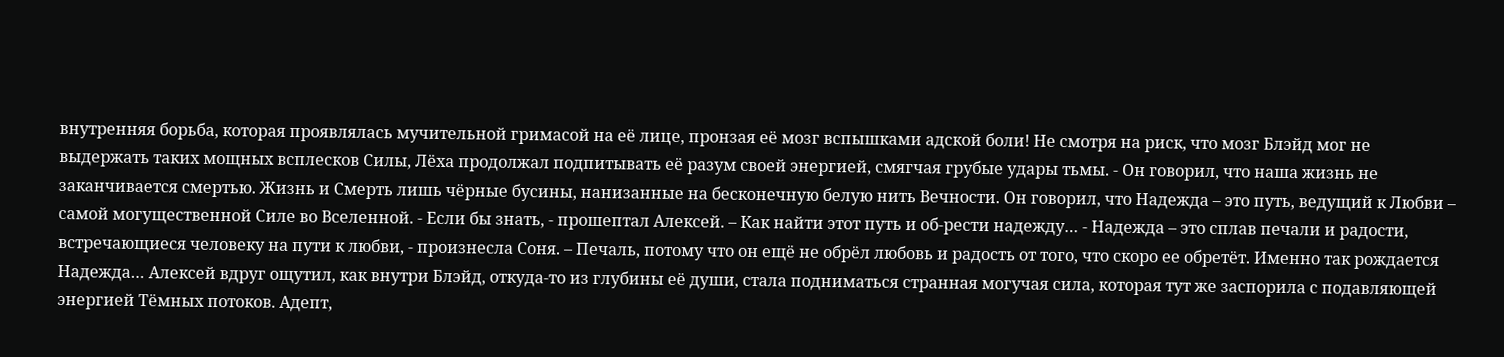внутренняя борьба, которая проявлялась мучительной гримасой на её лице, пронзая её мозг вспышками адской боли! Не смотря на риск, что мозг Блэйд мог не выдержать таких мощных всплесков Силы, Лёха продолжал подпитывать её разум своей энергией, смягчая грубые удары тьмы. - Он говорил, что наша жизнь не заканчивается смертью. Жизнь и Смерть лишь чёрные бусины, нанизанные на бесконечную белую нить Вечности. Он говорил, что Надежда – это путь, ведущий к Любви – самой могущественной Силе во Вселенной. - Если бы знать, - прошептал Алексей. – Как найти этот путь и об-рести надежду… - Надежда – это сплав печали и радости, встречающиеся человеку на пути к любви, - произнесла Соня. – Печаль, потому что он ещё не обрёл любовь и радость от того, что скоро ее обретёт. Именно так рождается Надежда… Алексей вдруг ощутил, как внутри Блэйд, откуда-то из глубины её души, стала подниматься странная могучая сила, которая тут же заспорила с подавляющей энергией Тёмных потоков. Адепт,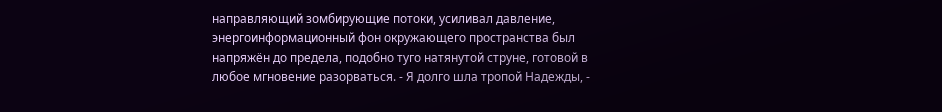направляющий зомбирующие потоки, усиливал давление, энергоинформационный фон окружающего пространства был напряжён до предела, подобно туго натянутой струне, готовой в любое мгновение разорваться. - Я долго шла тропой Надежды, -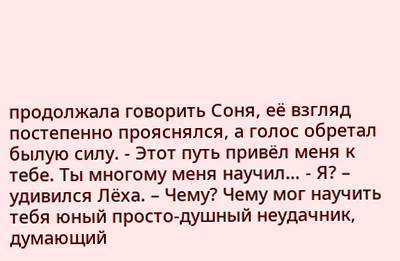продолжала говорить Соня, её взгляд постепенно прояснялся, а голос обретал былую силу. - Этот путь привёл меня к тебе. Ты многому меня научил… - Я? – удивился Лёха. – Чему? Чему мог научить тебя юный просто-душный неудачник, думающий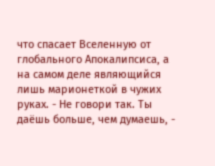что спасает Вселенную от глобального Апокалипсиса, а на самом деле являющийся лишь марионеткой в чужих руках. - Не говори так. Ты даёшь больше, чем думаешь, -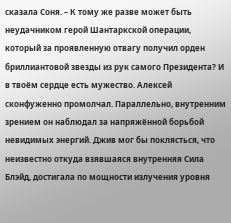сказала Соня. – К тому же разве может быть неудачником герой Шантаркской операции, который за проявленную отвагу получил орден бриллиантовой звезды из рук самого Президента? И в твоём сердце есть мужество. Алексей сконфуженно промолчал. Параллельно, внутренним зрением он наблюдал за напряжённой борьбой невидимых энергий. Джив мог бы поклясться, что неизвестно откуда взявшаяся внутренняя Сила Блэйд, достигала по мощности излучения уровня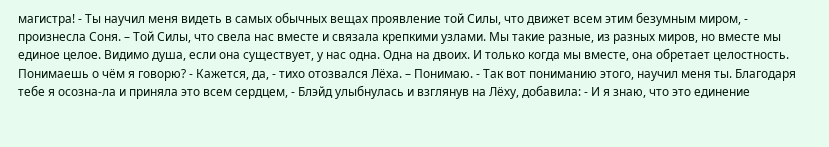магистра! - Ты научил меня видеть в самых обычных вещах проявление той Силы, что движет всем этим безумным миром, - произнесла Соня. – Той Силы, что свела нас вместе и связала крепкими узлами. Мы такие разные, из разных миров, но вместе мы единое целое. Видимо душа, если она существует, у нас одна. Одна на двоих. И только когда мы вместе, она обретает целостность. Понимаешь о чём я говорю? - Кажется, да, - тихо отозвался Лёха. – Понимаю. - Так вот пониманию этого, научил меня ты. Благодаря тебе я осозна-ла и приняла это всем сердцем, - Блэйд улыбнулась и взглянув на Лёху, добавила: - И я знаю, что это единение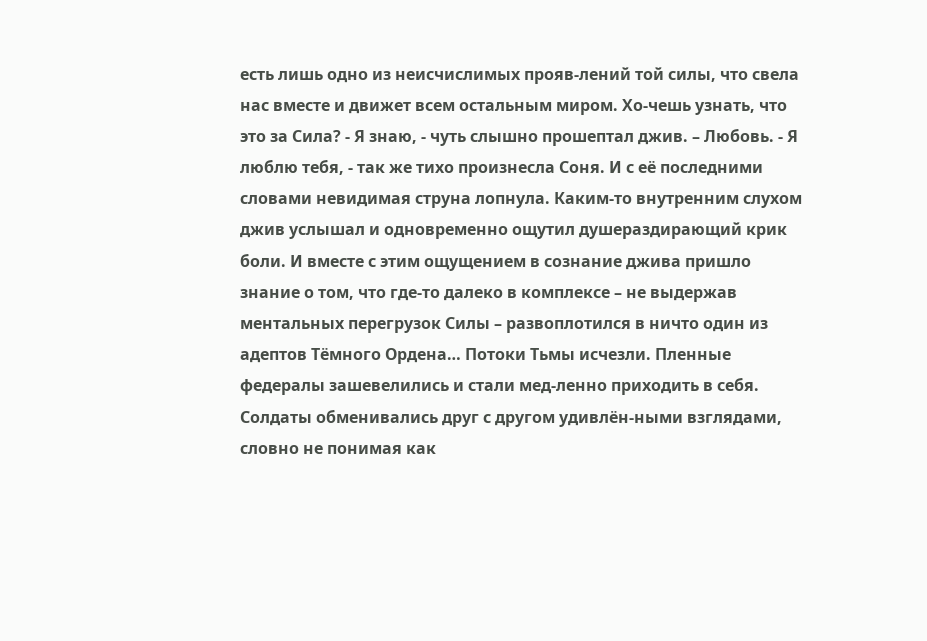есть лишь одно из неисчислимых прояв-лений той силы, что свела нас вместе и движет всем остальным миром. Хо-чешь узнать, что это за Сила? - Я знаю, - чуть слышно прошептал джив. – Любовь. - Я люблю тебя, - так же тихо произнесла Соня. И с её последними словами невидимая струна лопнула. Каким-то внутренним слухом джив услышал и одновременно ощутил душераздирающий крик боли. И вместе с этим ощущением в сознание джива пришло знание о том, что где-то далеко в комплексе – не выдержав ментальных перегрузок Силы – развоплотился в ничто один из адептов Тёмного Ордена… Потоки Тьмы исчезли. Пленные федералы зашевелились и стали мед-ленно приходить в себя. Солдаты обменивались друг с другом удивлён-ными взглядами, словно не понимая как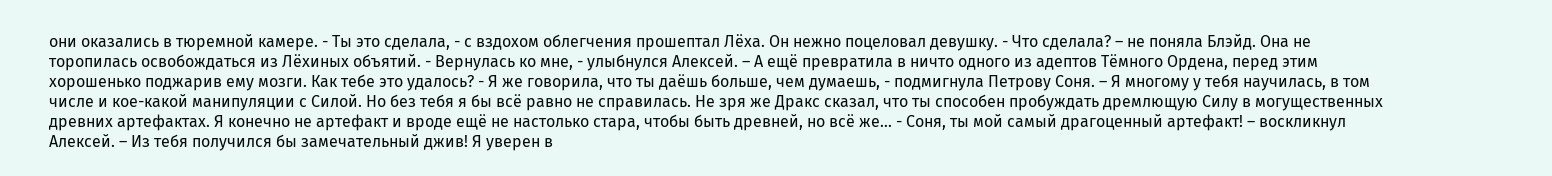они оказались в тюремной камере. - Ты это сделала, - с вздохом облегчения прошептал Лёха. Он нежно поцеловал девушку. - Что сделала? – не поняла Блэйд. Она не торопилась освобождаться из Лёхиных объятий. - Вернулась ко мне, - улыбнулся Алексей. – А ещё превратила в ничто одного из адептов Тёмного Ордена, перед этим хорошенько поджарив ему мозги. Как тебе это удалось? - Я же говорила, что ты даёшь больше, чем думаешь, - подмигнула Петрову Соня. – Я многому у тебя научилась, в том числе и кое-какой манипуляции с Силой. Но без тебя я бы всё равно не справилась. Не зря же Дракс сказал, что ты способен пробуждать дремлющую Силу в могущественных древних артефактах. Я конечно не артефакт и вроде ещё не настолько стара, чтобы быть древней, но всё же… - Соня, ты мой самый драгоценный артефакт! – воскликнул Алексей. – Из тебя получился бы замечательный джив! Я уверен в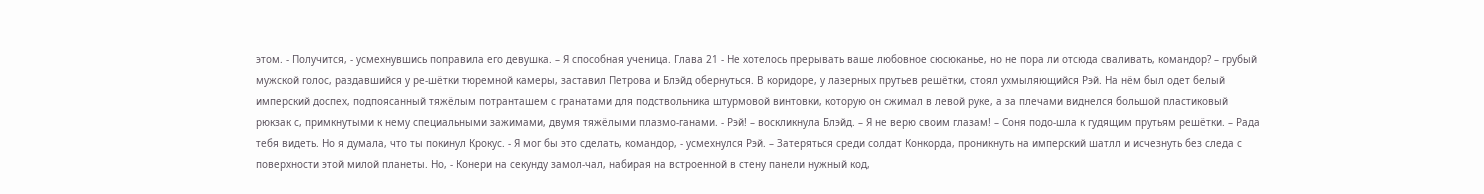этом. - Получится, - усмехнувшись поправила его девушка. – Я способная ученица. Глава 21 - Не хотелось прерывать ваше любовное сюсюканье, но не пора ли отсюда сваливать, командор? – грубый мужской голос, раздавшийся у ре-шётки тюремной камеры, заставил Петрова и Блэйд обернуться. В коридоре, у лазерных прутьев решётки, стоял ухмыляющийся Рэй. На нём был одет белый имперский доспех, подпоясанный тяжёлым потранташем с гранатами для подствольника штурмовой винтовки, которую он сжимал в левой руке, а за плечами виднелся большой пластиковый рюкзак с, примкнутыми к нему специальными зажимами, двумя тяжёлыми плазмо-ганами. - Рэй! – воскликнула Блэйд. – Я не верю своим глазам! – Соня подо-шла к гудящим прутьям решётки. – Рада тебя видеть. Но я думала, что ты покинул Крокус. - Я мог бы это сделать, командор, - усмехнулся Рэй. – Затеряться среди солдат Конкорда, проникнуть на имперский шатлл и исчезнуть без следа с поверхности этой милой планеты. Но, - Конери на секунду замол-чал, набирая на встроенной в стену панели нужный код,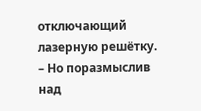отключающий лазерную решётку. – Но поразмыслив над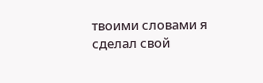твоими словами я сделал свой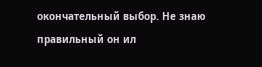окончательный выбор. Не знаю правильный он ил